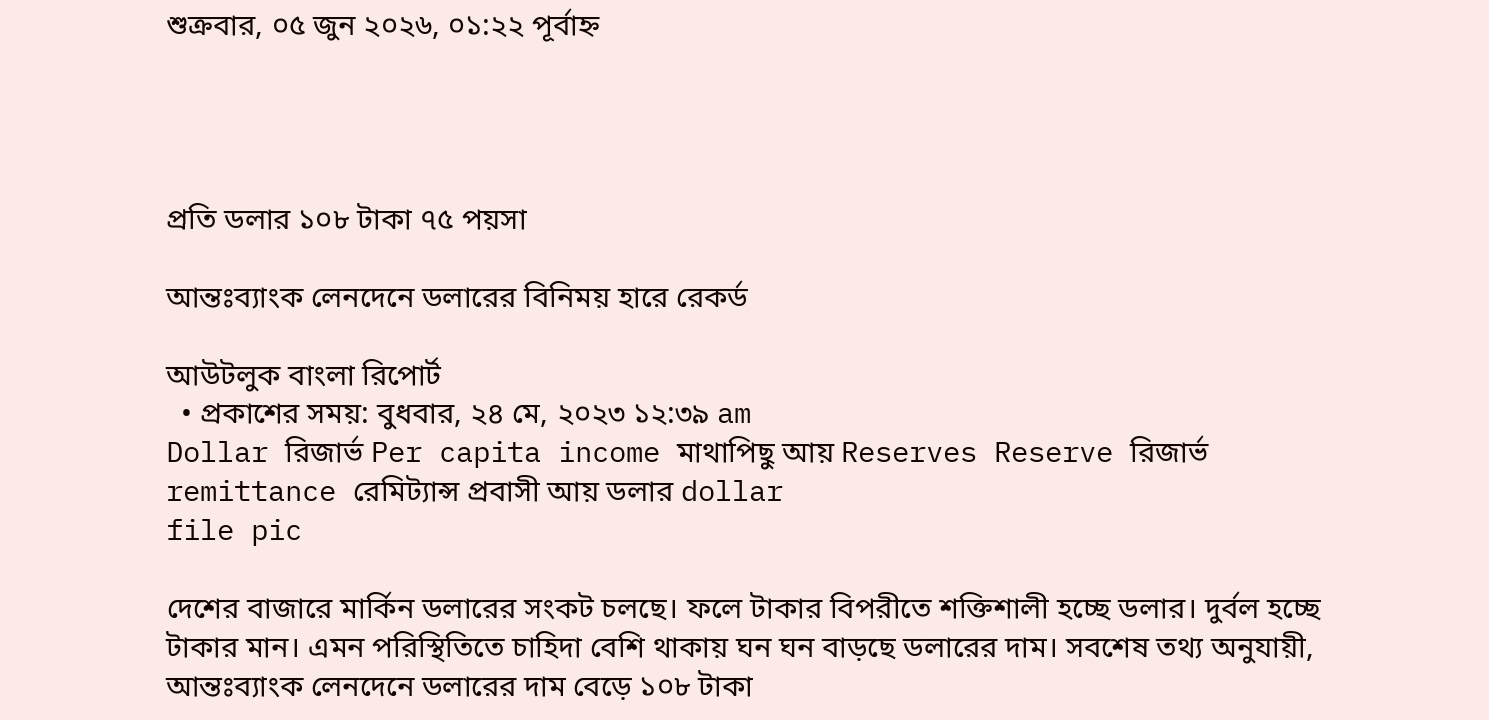শুক্রবার, ০৫ জুন ২০২৬, ০১:২২ পূর্বাহ্ন




প্রতি ডলার ১০৮ টাকা ৭৫ পয়সা

আন্তঃব্যাংক লেনদেনে ডলারের বিনিময় হারে রেকর্ড

আউটলুক বাংলা রিপোর্ট
  • প্রকাশের সময়: বুধবার, ২৪ মে, ২০২৩ ১২:৩৯ am
Dollar রিজার্ভ Per capita income মাথাপিছু আয় Reserves Reserve রিজার্ভ remittance রেমিট্যান্স প্রবাসী আয় ডলার dollar
file pic

দেশের বাজারে মার্কিন ডলারের সংকট চল‌ছে। ফলে টাকার বিপরীতে শক্তিশালী হচ্ছে ডলার। দুর্বল হচ্ছে টাকার মান। এমন পরিস্থিতিতে চাহিদা বেশি থাকায় ঘন ঘন বাড়ছে ডলারের দাম। সবশেষ তথ্য অনুযায়ী, আন্তঃব্যাংক লেনদেনে ডলারের দাম বেড়ে ১০৮ টাকা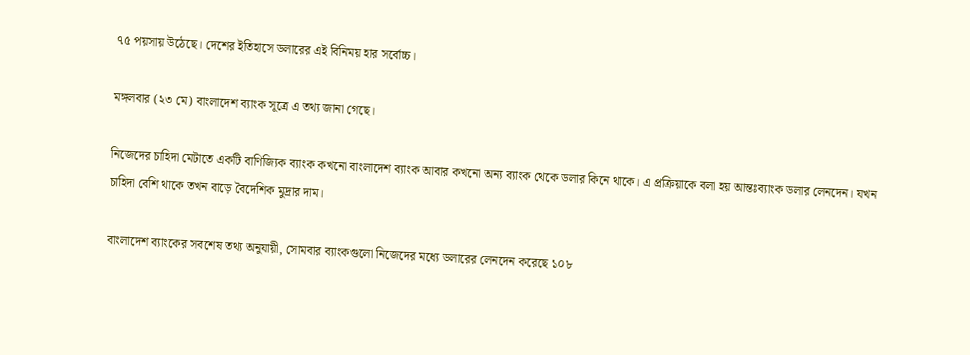৭৫ পয়সায় উঠেছে। দেশের ইতিহাসে ডলারের এই বিনিময় হার সর্বোচ্চ।

মঙ্গলবার (২৩ মে) বাংলাদেশ ব্যাংক সূত্রে এ তথ্য জানা গেছে।

নিজেদের চাহিদা মেটাতে একটি বাণিজ্যিক ব্যাংক কখনো বাংলাদেশ ব্যাংক আবার কখনো অন্য ব্যাংক থেকে ডলার কিনে থাকে। এ প্রক্রিয়াকে বলা হয় আন্তঃব্যাংক ডলার লেনদেন। যখন চাহিদা বেশি থাকে তখন বাড়ে বৈদেশিক মুদ্রার দাম।

বাংলাদেশ ব্যাংকের সবশেষ তথ্য অনুযায়ী, সোমবার ব্যাংকগুলো নিজেদের মধ্যে ডলারের লেনদেন করেছে ১০৮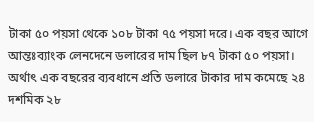টাকা ৫০ পয়সা থেকে ১০৮ টাকা ৭৫ পয়সা দরে। এক বছর আগে আন্তঃব্যাংক লেনদেনে ডলারের দাম ছিল ৮৭ টাকা ৫০ পয়সা। অর্থাৎ এক বছরের ব্যবধানে প্রতি ডলারে টাকার দাম কমেছে ২৪ দশমিক ২৮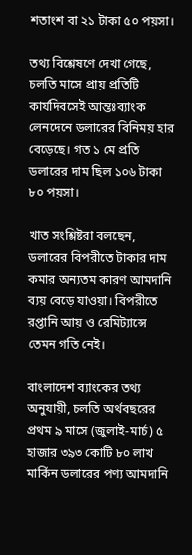শতাংশ বা ২১ টাকা ৫০ পয়সা।

তথ্য বিশ্লেষণে দেখা গেছে, চলতি মাসে প্রায় প্রতিটি কার্যদিবসেই আন্তঃব্যাংক লেনদেনে ডলারের বিনিময় হার বেড়েছে। গত ১ মে প্রতি ডলারের দাম ছিল ১০৬ টাকা ৮০ পয়সা।

খাত সংশ্লিষ্টরা বলছেন, ডলারের বিপরীতে টাকার দাম কমার অন্যতম কারণ আমদানি ব্যয় বেড়ে যাওয়া। বিপরীতে রপ্তানি আয় ও রেমিট্যান্সে তেমন গতি নেই।

বাংলাদেশ ব্যাংকের তথ্য অনুযায়ী, চলতি অর্থবছরের প্রথম ৯ মাসে (জুলাই-মার্চ) ৫ হাজার ৩৯৩ কোটি ৮০ লাখ মার্কিন ডলারের পণ্য আমদানি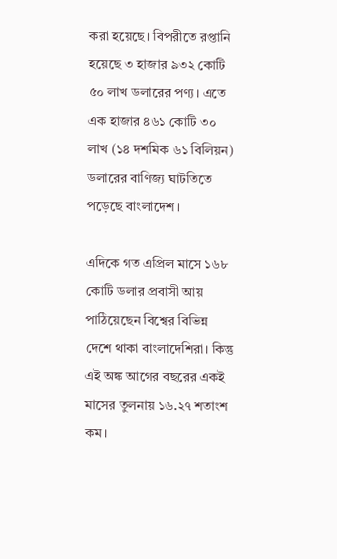করা হয়েছে। বিপরীতে রপ্তানি হয়েছে ৩ হাজার ৯৩২ কোটি ৫০ লাখ ডলারের পণ্য। এতে এক হাজার ৪৬১ কোটি ৩০ লাখ (১৪ দশমিক ৬১ বি‌লিয়ন) ডলারের বাণিজ্য ঘাটতিতে পড়েছে বাংলাদেশ।

এদিকে গত এপ্রিল মাসে ১৬৮ কোটি ডলার প্রবাসী আয় পাঠিয়েছেন বিশ্বের বিভিন্ন দেশে থাকা বাংলাদেশিরা। কিন্তু এই অঙ্ক আগের বছরের একই মাসের তুলনায় ১৬.২৭ শতাংশ কম।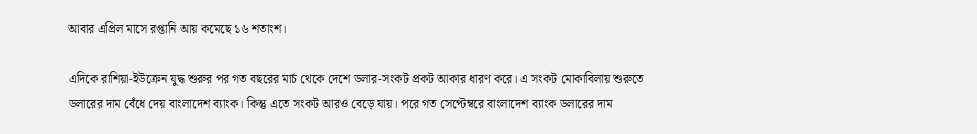আবার এপ্রিল মাসে রপ্তানি আয় কমেছে ১৬ শতাংশ।

এদিকে রাশিয়া-ইউক্রেন যুদ্ধ শুরুর পর গত বছরের মার্চ থেকে দেশে ডলার-সংকট প্রকট আকার ধারণ করে। এ সংকট মোকাবিলায় শুরুতে ডলারের দাম বেঁধে দেয় বাংলাদেশ ব্যাংক। কিন্তু এতে সংকট আরও বেড়ে যায়। পরে গত সেপ্টেম্বরে বাংলাদেশ ব্যাংক ডলারের দাম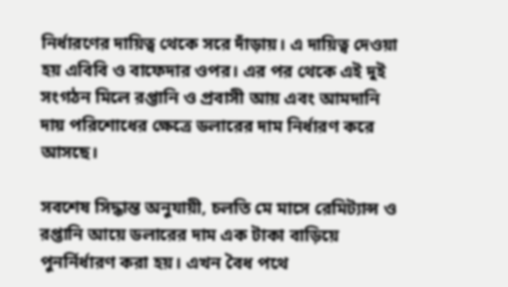নির্ধারণের দায়িত্ব থেকে সরে দাঁড়ায়। এ দায়িত্ব দেওয়া হয় এবিবি ও বাফেদার ওপর। এর পর থেকে এই দুই সংগঠন মিলে রপ্তানি ও প্রবাসী আয় এবং আমদানি দায় পরিশোধের ক্ষেত্রে ডলারের দাম নির্ধারণ করে আসছে।

সবশেষ সিদ্ধান্ত অনুযায়ী, চলতি মে মাসে রেমিট্যান্স ও রপ্তানি আয়ে ডলারের দাম এক টাকা বাড়িয়ে পুনর্নির্ধারণ করা হয়। এখন বৈধ পথে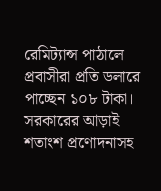রেমিট্যান্স পাঠালে প্রবাসীরা প্রতি ডলারে পাচ্ছেন ১০৮ টাকা। সরকারের আড়াই শতাংশ প্রণোদনাসহ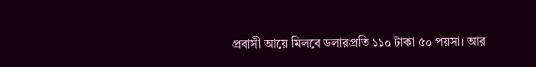প্রবাসী আয়ে মিলবে ডলারপ্রতি ১১০ টাকা ৫০ পয়সা। আর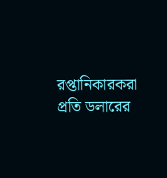রপ্তানিকারকরা প্রতি ডলারের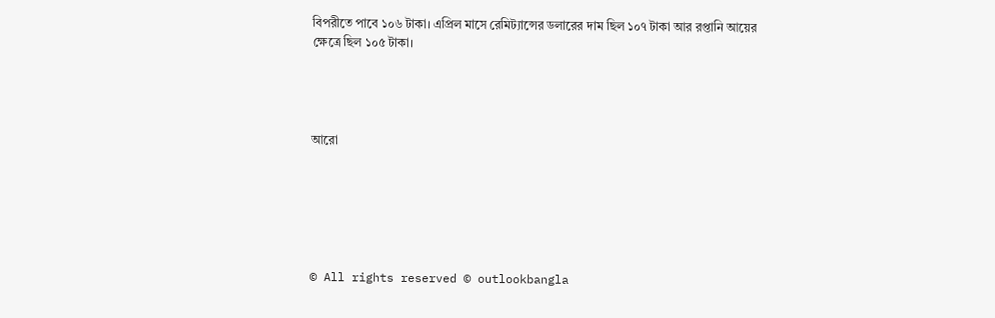বিপরীতে পাবে ১০৬ টাকা। এপ্রিল মাসে রেমিট্যান্সের ডলারের দাম ছিল ১০৭ টাকা আর রপ্তানি আয়ের ক্ষেত্রে ছিল ১০৫ টাকা।




আরো






© All rights reserved © outlookbangla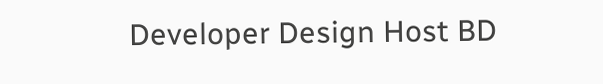Developer Design Host BD